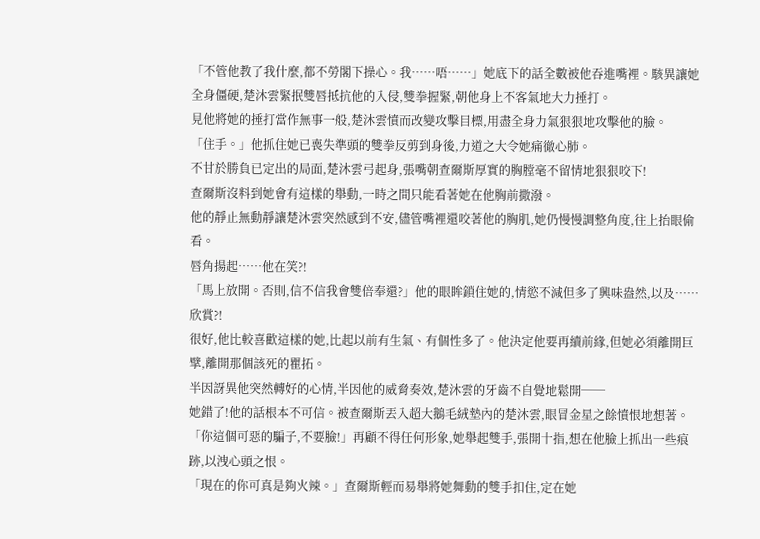「不管他教了我什麼,都不勞閣下操心。我……唔……」她底下的話全數被他吞進嘴裡。駭異讓她全身僵硬,楚沐雲緊抿雙唇抵抗他的入侵,雙拳握緊,朝他身上不客氣地大力捶打。
見他將她的捶打當作無事一般,楚沐雲憤而改變攻擊目標,用盡全身力氣狠狠地攻擊他的臉。
「住手。」他抓住她已喪失準頭的雙拳反剪到身後,力道之大令她痛徹心肺。
不甘於勝負已定出的局面,楚沐雲弓起身,張嘴朝查爾斯厚實的胸膛毫不留情地狠狠咬下!
查爾斯沒料到她會有這樣的舉動,一時之間只能看著她在他胸前撒潑。
他的靜止無動靜讓楚沐雲突然感到不安,儘管嘴裡還咬著他的胸肌,她仍慢慢調整角度,往上抬眼偷看。
唇角揚起……他在笑?!
「馬上放開。否則,信不信我會雙倍奉還?」他的眼眸鎖住她的,情慾不減但多了興味盎然,以及……欣賞?!
很好,他比較喜歡這樣的她,比起以前有生氣、有個性多了。他決定他要再續前緣,但她必須離開巨擘,離開那個該死的瞿拓。
半因訝異他突然轉好的心情,半因他的威脅奏效,楚沐雲的牙齒不自覺地鬆開──
她錯了!他的話根本不可信。被查爾斯丟入超大鵝毛絨墊內的楚沐雲,眼冒金星之餘憤恨地想著。
「你這個可惡的騙子,不要臉!」再顧不得任何形象,她舉起雙手,張開十指,想在他臉上抓出一些痕跡,以洩心頭之恨。
「現在的你可真是夠火辣。」查爾斯輕而易舉將她舞動的雙手扣住,定在她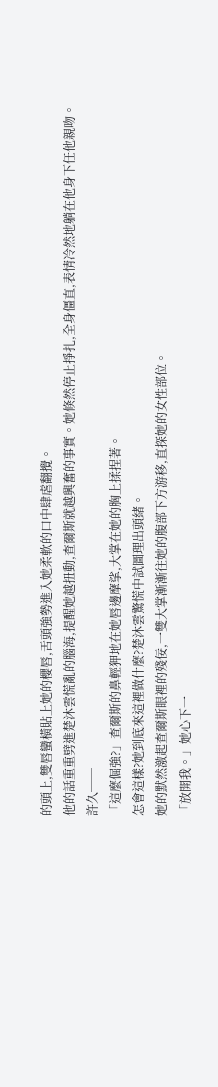的頭上,雙唇蠻橫貼上她的櫻唇,舌頭強勢進入她柔軟的口中肆虐翻攪。
他的話重重劈進楚沐雲慌亂的腦海,提醒她越扭動,查爾斯就越興奮的事實。她倏然停止掙扎,全身僵直,表情冷然地躺在他身下任他親吻。
許久──
「這麼倔強?」查爾斯的鼻輕狎地在她唇邊摩挲,大掌在她的胸上揉捏著。
怎會這樣?她到底來這裡做什麼?楚沐雲驚慌中試圖理出頭緒。
她的默然激起查爾斯眼裡的殘佞,一雙大掌漸漸往她的腹部下方游移,直探她的女性部位。
「放開我。」她心下一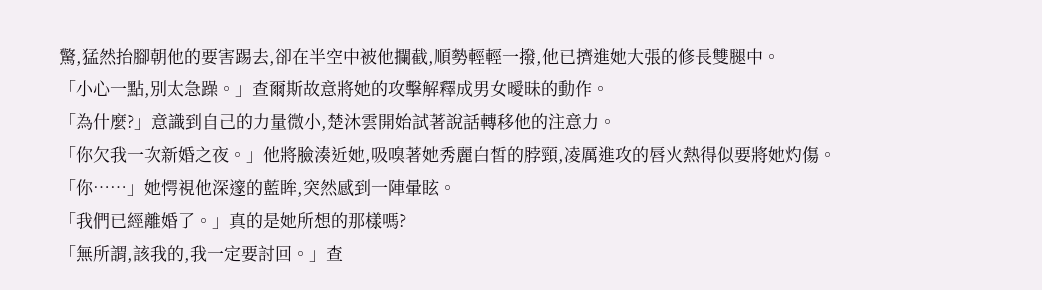驚,猛然抬腳朝他的要害踢去,卻在半空中被他攔截,順勢輕輕一撥,他已擠進她大張的修長雙腿中。
「小心一點,別太急躁。」查爾斯故意將她的攻擊解釋成男女曖昧的動作。
「為什麼?」意識到自己的力量微小,楚沐雲開始試著說話轉移他的注意力。
「你欠我一次新婚之夜。」他將臉湊近她,吸嗅著她秀麗白皙的脖頸,凌厲進攻的唇火熱得似要將她灼傷。
「你……」她愕視他深邃的藍眸,突然感到一陣暈眩。
「我們已經離婚了。」真的是她所想的那樣嗎?
「無所謂,該我的,我一定要討回。」查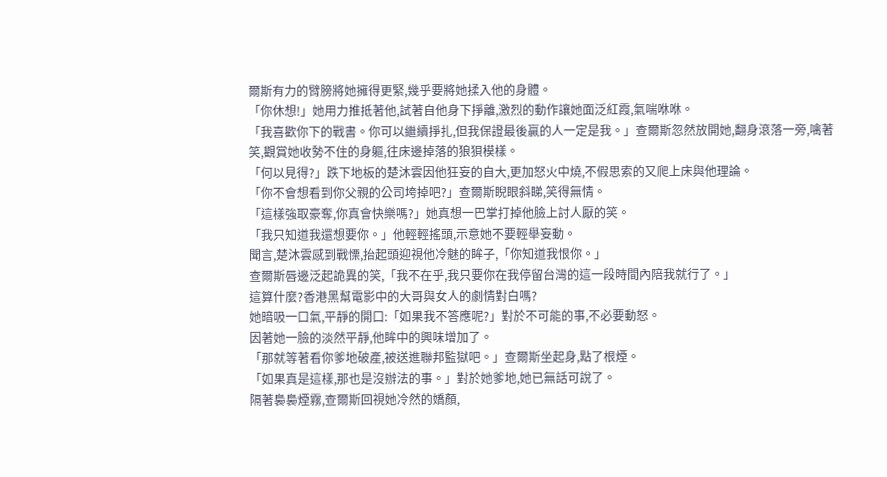爾斯有力的臂膀將她擁得更緊,幾乎要將她揉入他的身體。
「你休想!」她用力推抵著他,試著自他身下掙離,激烈的動作讓她面泛紅霞,氣喘咻咻。
「我喜歡你下的戰書。你可以繼續掙扎,但我保證最後贏的人一定是我。」查爾斯忽然放開她,翻身滾落一旁,噙著笑,觀賞她收勢不住的身軀,往床邊掉落的狼狽模樣。
「何以見得?」跌下地板的楚沐雲因他狂妄的自大,更加怒火中燒,不假思索的又爬上床與他理論。
「你不會想看到你父親的公司垮掉吧?」查爾斯睨眼斜睇,笑得無情。
「這樣強取豪奪,你真會快樂嗎?」她真想一巴掌打掉他臉上討人厭的笑。
「我只知道我還想要你。」他輕輕搖頭,示意她不要輕舉妄動。
聞言,楚沐雲感到戰慄,抬起頭迎視他冷魅的眸子,「你知道我恨你。」
查爾斯唇邊泛起詭異的笑,「我不在乎,我只要你在我停留台灣的這一段時間內陪我就行了。」
這算什麼?香港黑幫電影中的大哥與女人的劇情對白嗎?
她暗吸一口氣,平靜的開口:「如果我不答應呢?」對於不可能的事,不必要動怒。
因著她一臉的淡然平靜,他眸中的興味增加了。
「那就等著看你爹地破產,被送進聯邦監獄吧。」查爾斯坐起身,點了根煙。
「如果真是這樣,那也是沒辦法的事。」對於她爹地,她已無話可說了。
隔著裊裊煙霧,查爾斯回視她冷然的嬌顏,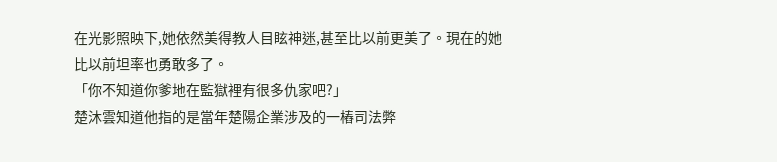在光影照映下,她依然美得教人目眩神迷,甚至比以前更美了。現在的她比以前坦率也勇敢多了。
「你不知道你爹地在監獄裡有很多仇家吧?」
楚沐雲知道他指的是當年楚陽企業涉及的一樁司法弊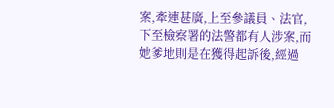案,牽連甚廣,上至參議員、法官,下至檢察署的法警都有人涉案,而她爹地則是在獲得起訴後,經過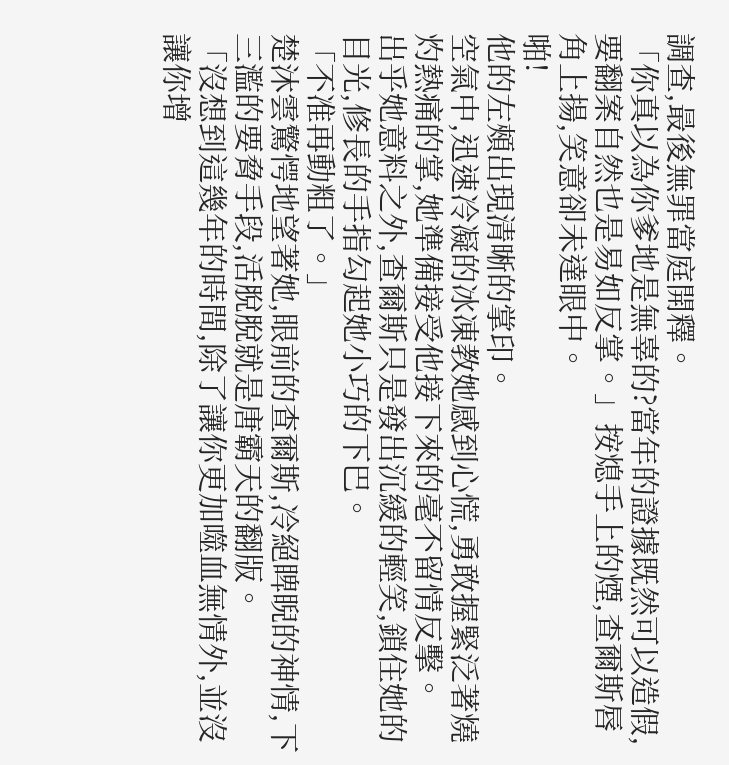調查,最後無罪當庭開釋。
「你真以為你爹地是無辜的?當年的證據既然可以造假,要翻案自然也是易如反掌。」按熄手上的煙,查爾斯唇角上揚,笑意卻未達眼中。
啪!
他的左頰出現清晰的掌印。
空氣中,迅速冷凝的冰凍教她感到心慌,勇敢握緊泛著燒灼熱痛的掌,她準備接受他接下來的毫不留情反擊。
出乎她意料之外,查爾斯只是發出沉緩的輕笑,鎖住她的目光,修長的手指勾起她小巧的下巴。
「不准再動粗了。」
楚沐雲驚愕地望著她,眼前的查爾斯,冷絕睥睨的神情,下三濫的要脅手段,活脫脫就是唐霸天的翻版。
「沒想到這幾年的時間,除了讓你更加噬血無情外,並沒讓你增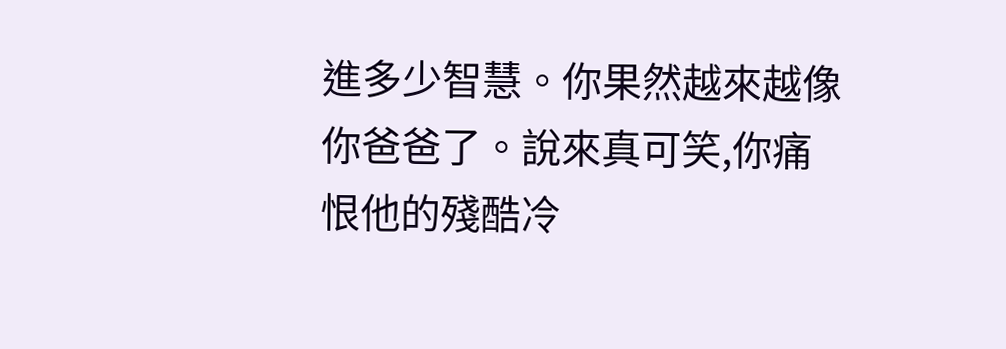進多少智慧。你果然越來越像你爸爸了。說來真可笑,你痛恨他的殘酷冷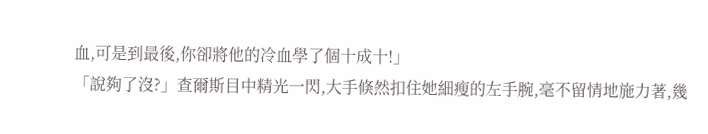血,可是到最後,你卻將他的冷血學了個十成十!」
「說夠了沒?」查爾斯目中精光一閃,大手倏然扣住她細瘦的左手腕,毫不留情地施力著,幾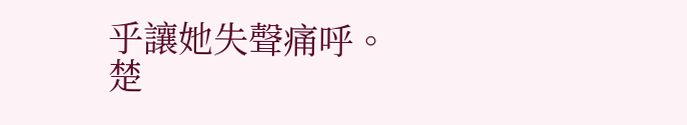乎讓她失聲痛呼。
楚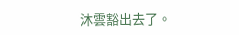沐雲豁出去了。